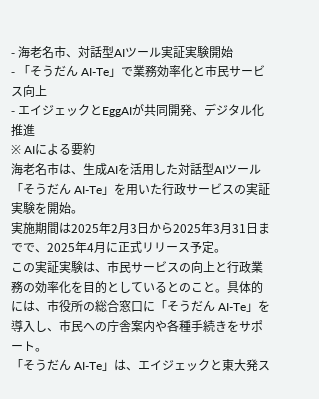- 海老名市、対話型AIツール実証実験開始
- 「そうだん AI-Te」で業務効率化と市民サービス向上
- エイジェックとEggAIが共同開発、デジタル化推進
※ AIによる要約
海老名市は、生成AIを活用した対話型AIツール「そうだん AI-Te」を用いた行政サービスの実証実験を開始。
実施期間は2025年2月3日から2025年3月31日までで、2025年4月に正式リリース予定。
この実証実験は、市民サービスの向上と行政業務の効率化を目的としているとのこと。具体的には、市役所の総合窓口に「そうだん AI-Te」を導入し、市民への庁舎案内や各種手続きをサポート。
「そうだん AI-Te」は、エイジェックと東大発ス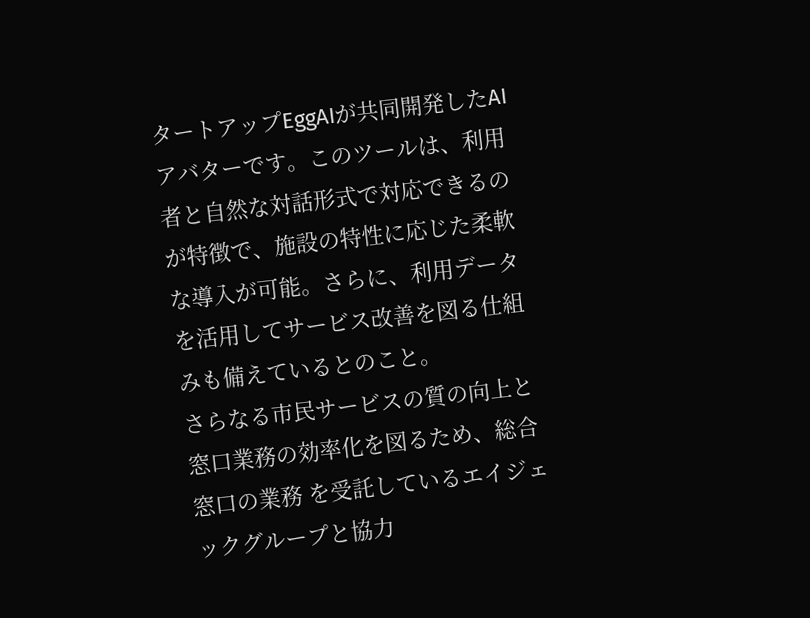タートアップEggAIが共同開発したAIアバターです。このツールは、利用者と自然な対話形式で対応できるのが特徴で、施設の特性に応じた柔軟な導入が可能。さらに、利用データを活用してサービス改善を図る仕組みも備えているとのこと。
さらなる市民サービスの質の向上と窓口業務の効率化を図るため、総合窓口の業務 を受託しているエイジェックグループと協力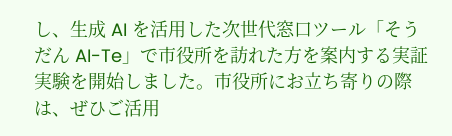し、生成 AI を活用した次世代窓口ツール「そうだん AI-Te」で市役所を訪れた方を案内する実証実験を開始しました。市役所にお立ち寄りの際は、ぜひご活用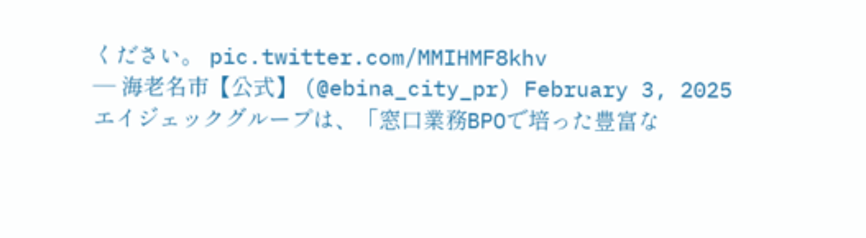ください。 pic.twitter.com/MMIHMF8khv
— 海老名市【公式】 (@ebina_city_pr) February 3, 2025
エイジェックグループは、「窓口業務BPOで培った豊富な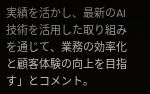実績を活かし、最新のAI技術を活用した取り組みを通じて、業務の効率化と顧客体験の向上を目指す」とコメント。